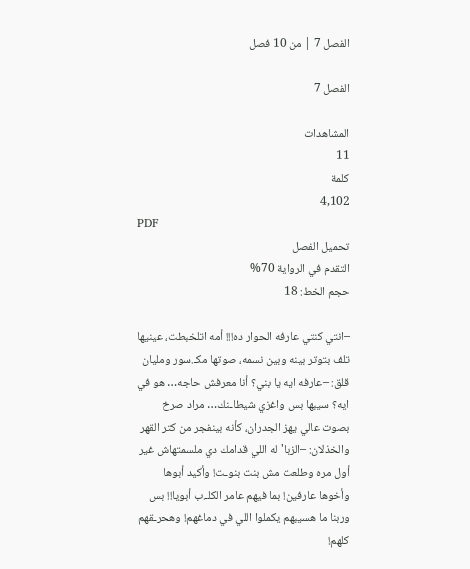الفصل 7 | من 10 فصل

الفصل 7

المشاهدات
11
كلمة
4,102
PDF
تحميل الفصل
التقدم في الرواية 70%
حجم الخط: 18

–انتي كنتي عارفه الحوار ده!!! أمه اتلخبطت، عينيها تلف بتوتر بينه وبين نسمه، صوتها مكـ.سور ومليان قلق: –عارفه ايه يا بني؟ أنا معرفش حاجه… هو في ايه؟ سيبها بس واغزي شيطاـنك… مراد صرخ بصوت عالي يهز الجدران، كأنه بينفجر من كتر القهر والخذلان: –الزبا'له اللي قدامك دي ملسمتهاش غير أول مره وطلعت مش بنت بنوـت! وأكيد أبوها وأخوها عارفين! بما فيهم عامر الكلـ.ب أبويا!! بس وربنا ما هسيبهم يكملوا اللي في دماغهم! وهحرـقهم كلهم!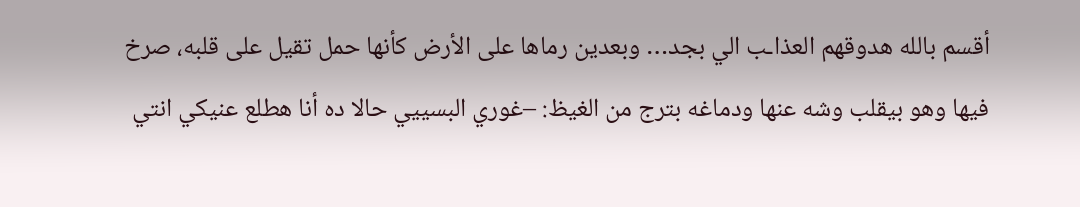أقسم بالله هدوقهم العذاـب الي بجد… وبعدين رماها على الأرض كأنها حمل تقيل على قلبه، صرخ فيها وهو بيقلب وشه عنها ودماغه بترج من الغيظ: –غوري البسييي حالا ده أنا هطلع عنيكي انتي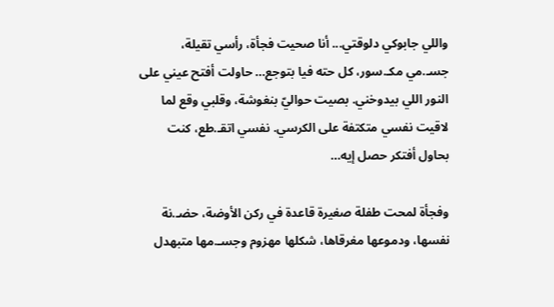واللي جابوكي دلوقتي... أنا صحيت فجأة، رأسي تقيلة، جسـ.مي مكـ.سور، كل حته فيا بتوجع… حاولت أفتح عيني على النور اللي بيدوخني. بصيت حواليّ بنغوشة، وقلبي وقع لما لاقيت نفسي متكتفة على الكرسي. نفسي اتقـ.طع، كنت بحاول أفتكر حصل إيه…

وفجأة لمحت طفلة صغيرة قاعدة في ركن الأوضة، حضـ.نة نفسها، ودموعها مغرقاها، شكلها مهزوم وجسـ.مها متبهدل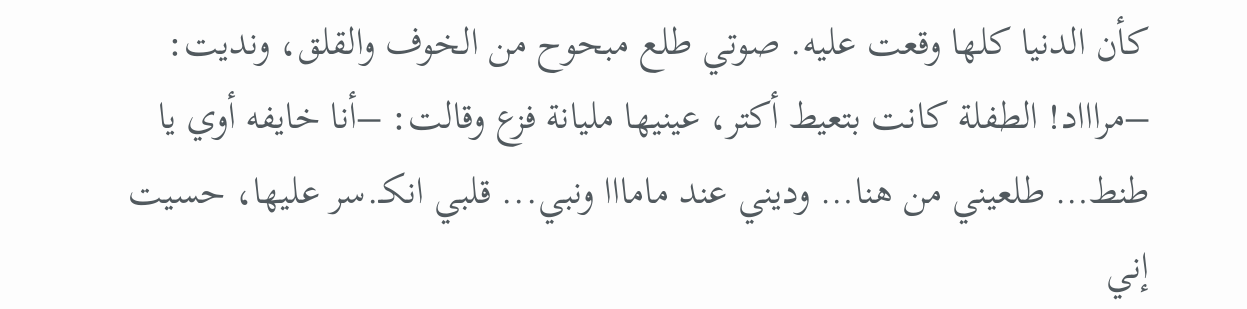كأن الدنيا كلها وقعت عليه. صوتي طلع مبحوح من الخوف والقلق، ونديت: –مراااد! الطفلة كانت بتعيط أكتر، عينيها مليانة فزع وقالت: –أنا خايفه أوي يا طنط… طلعيني من هنا… وديني عند مامااا ونبي... قلبي انكـ.سر عليها، حسيت إني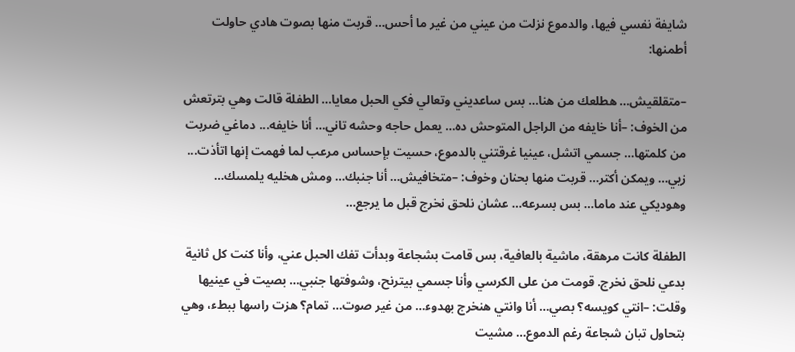شايفة نفسي فيها، والدموع نزلت من عيني من غير ما أحس… قربت منها بصوت هادي حاولت أطمنها:

–متقلقيش… هطلعك من هنا… بس ساعديني وتعالي فكي الحبل معايا… الطفلة قالت وهي بترتعش من الخوف: –أنا خايفه من الراجل المتوحش ده… يعمل حاجه وحشه تاني… أنا خايفه... دماغي ضربت من كلمتها… جسمي اتشل، عينيا غرقتني بالدموع، حسيت بإحساس مرعب لما فهمت إنها اتأذت... زيي… ويمكن أكتر… قربت منها بحنان وخوف: –متخافيش… أنا جنبك… ومش هخليه يلمسك… وهوديكي عند ماما… بس بسرعه… عشان نلحق نخرج قبل ما يرجع…

الطفلة كانت مرهقة، ماشية بالعافية، بس قامت بشجاعة وبدأت تفك الحبل عني، وأنا كنت كل ثانية بدعي نلحق نخرج. قومت من على الكرسي وأنا جسمي بيترنح، وشوفتها جنبي… بصيت في عينيها وقلت: –انتي كويسه؟ بصي… أنا وانتي هنخرج بهدوء… من غير صوت… تمام؟ هزت راسها ببطء، وهي بتحاول تبان شجاعة رغم الدموع… مشيت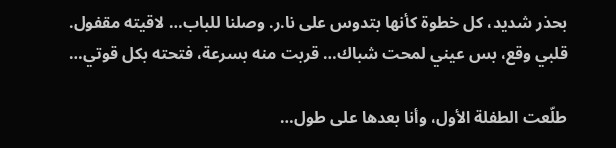بحذر شديد، كل خطوة كأنها بتدوس على نا.ر. وصلنا للباب… لاقيته مقفول. قلبي وقع، بس عيني لمحت شباك… قربت منه بسرعة، فتحته بكل قوتي…

طلّعت الطفلة الأول، وأنا بعدها على طول…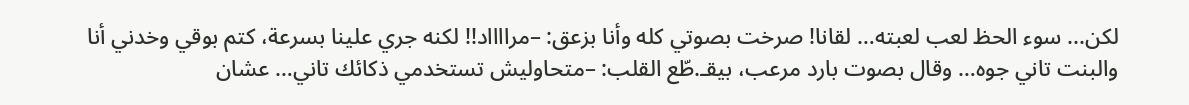لكن... سوء الحظ لعب لعبته… لقانا! صرخت بصوتي كله وأنا بزعق: –مرااااد!! لكنه جري علينا بسرعة، كتم بوقي وخدني أنا والبنت تاني جوه… وقال بصوت بارد مرعب، بيقـ.طّع القلب: –متحاوليش تستخدمي ذكائك تاني… عشان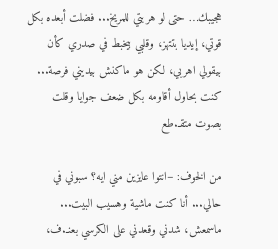هجيبك… حتى لو هربتي للمريخ... فضلت أبعده بكل قوتي، إيديا بتتهز، وقلبي بيخبط في صدري كأن بيقولي اهربي، لكن هو ماكنش بيديني فرصة... كنت بحاول أقاومه بكل ضعف جوايا وقلت بصوت متقـ.طع

من الخوف: –انتوا عايزين مني ايه؟ سبوني في حالي... أنا كنت ماشية وهسيب البيت... ماسمعش، شدني وقعدني على الكرسي بعنـ.ف،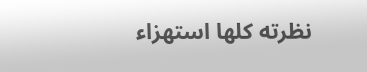نظرته كلها استهزاء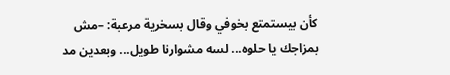كأن بيستمتع بخوفي وقال بسخرية مرعبة: –مش بمزاجك يا حلوه... لسه مشوارنا طويل... وبعدين مد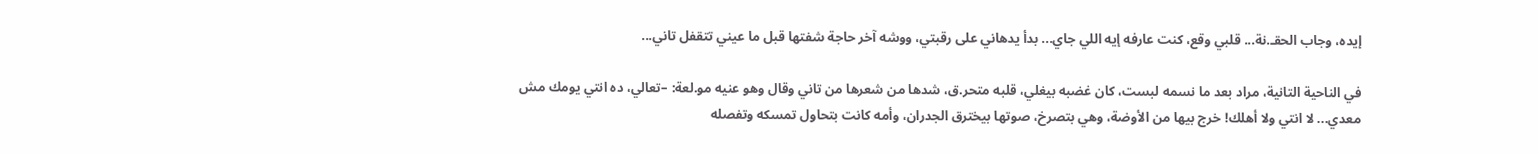إيده، وجاب الحقـ.نة... قلبي وقع، كنت عارفه إيه اللي جاي... بدأ يدهاني على رقبتي، ووشه آخر حاجة شفتها قبل ما عيني تتقفل تاني...

في الناحية التانية، مراد بعد ما نسمه لبست، كان غضبه بيغلي، قلبه متحر.ق، شدها من شعرها من تاني وقال وهو عنيه مو.لعة: –تعالي، ده انتي يومك مش معدي... لا انتي ولا أهلك! خرج بيها من الأوضة، وهي بتصرخ، صوتها بيخترق الجدران، وأمه كانت بتحاول تمسكه وتفصله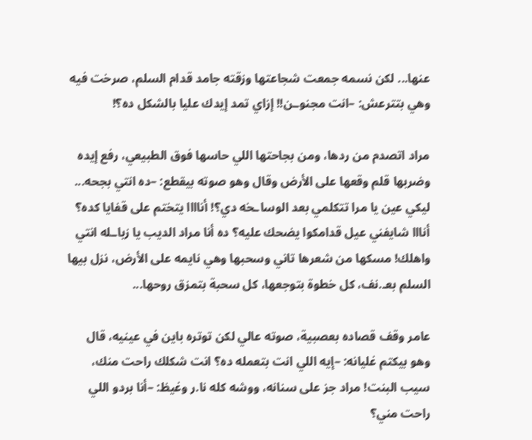عنها... لكن نسمه جمعت شجاعتها وزقته جامد قدام السلم، صرخت فيه وهي بتترعش: –انت مجنوـن!! إزاي تمد إيدك عليا بالشكل ده؟!

مراد اتصدم من ردها، ومن بجاحتها اللي حاسها فوق الطبيعي، رفع إيده وضربها قلم وقعها على الأرض وقال وهو صوته بيقطع: –ده انتي بجحه... ليكي عين يا مرا تتكلمي بعد الوساـخه دي؟! أناااا يتختم على قفايا كده؟ أنااا شايفني عيل قدامكوا يضحك عليه؟ ده أنا مراد الديب يا زباـله انتي واهلك! مسكها من شعرها تاني وسحبها وهي نايمه على الأرض، نزل بيها السلم بعـ.نف، كل خطوة بتوجعها، كل سحبة بتمزق روحها...

عامر وقف قصاده بعصبية، صوته عالي لكن توتره باين في عينيه، قال وهو بيكتم غليانه: –إيه اللي انت بتعمله ده؟ انت شكلك راحت منك، سيب البنت! مراد جز على سنانه، ووشه كله نا.ر وغيظ: –أنا بردو اللي راحت مني؟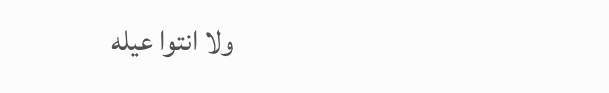ولا انتوا عيله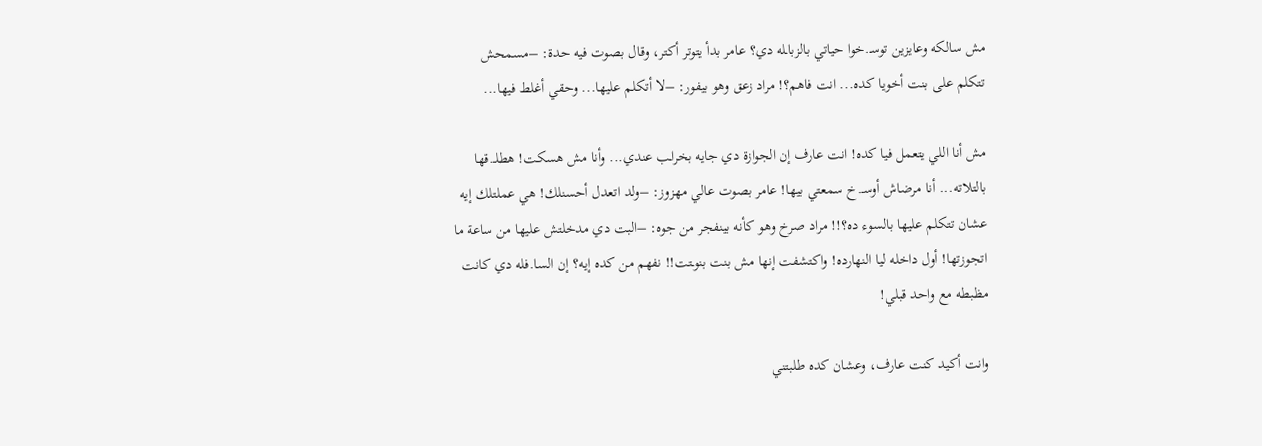مش سالكه وعايزين توسـ.خوا حياتي بالزباـله دي؟ عامر بدأ يتوتر أكتر، وقال بصوت فيه حدة: –مسمحش تتكلم على بنت أخويا كده... انت فاهم؟! مراد زعق وهو بيفور: –لا أتكلم عليها... وحقي أغلط فيها...

مش أنا اللي يتعمل فيا كده! انت عارف إن الجوازة دي جايه بخراـب عندي... وأنا مش هسكت! هطلـ.قها بالتلاته... أنا مرضاش أوسـ.خ سمعتي بيها! عامر بصوت عالي مهزوز: –ولد اتعدل أحسنلك! هي عملتلك إيه عشان تتكلم عليها بالسوء ده؟!! مراد صرخ وهو كأنه بينفجر من جوه: –البت دي مدخلتش عليها من ساعة ما اتجوزتها! أول داخله ليا النهارده! واكتشفت إنها مش بنت بنوـتت!! نفهم من كده إيه؟ إن السا.فله دي كانت مظبطه مع واحد قبلي!

وانت أكيد كنت عارف، وعشان كده طلبتني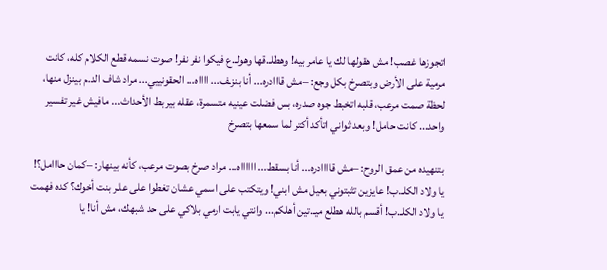اتجوزها غصب! مش هقولها لك يا عامر بيه! وهطلـ.قها وهولـ.ع فيكوا نفر نفر! صوت نسمه قطع الكلام كله، كانت مرمية على الأرض وبتصرخ بكل وجع: –مش قااادره... أنا بنزـف... ااااه... الحقونييي... مراد شاف الد.م بينزل منها، لحظة صمت مرعب، قلبه اتخبط جوه صدره، بس فضلت عينيه متسمرة، عقله بيربط الأحداث... مافيش غير تفسير واحد... كانت حامل! وبعد ثواني اتأكد أكتر لما سمعها بتصرخ

بتنهيده من عمق الروح: –مش قاااادره... أنا بسقط... ااااااه... مراد صرخ بصوت مرعب، كأنه بينهار: –كمان حااامل؟! يا ولاد الكلـ.ب! عايزين تثبتوني بعيل مش ابني! ويتكتب على اسمي عشان تغطوا على عاـر بنت أخوك؟ كده فهمت يا ولاد الكلـ.ب! أقسم بالله هطلع ميـ.تين أهلكم... وانتي يابت ارمي بلاكي على حد شبهك، مش أنا! يا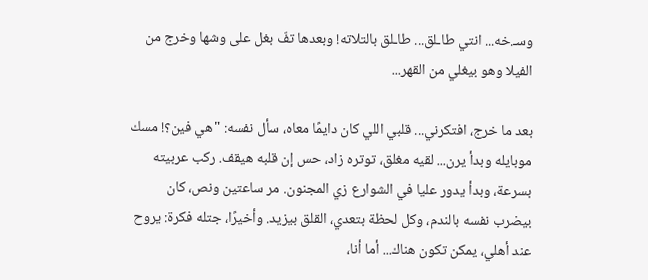وسـ.خه... انتي طاـلق... طاـلق بالتلاته! وبعدها تفّ بغل على وشها وخرج من الفيلا وهو بيغلي من القهر...

بعد ما خرج، افتكرني... قلبي اللي كان دايمًا معاه، سأل نفسه: "هي فين؟! مسك موبايله وبدأ يرن... لقيه مغلق، توتره زاد، حس إن قلبه هيقف. ركب عربيته بسرعة، وبدأ يدور عليا في الشوارع زي المجنون. مر ساعتين ونص، كان بيضرب نفسه بالندم، وكل لحظة بتعدي، القلق بيزيد. وأخيرًا، جتله فكرة: يروح عند أهلي، يمكن تكون هناك... أما أنا،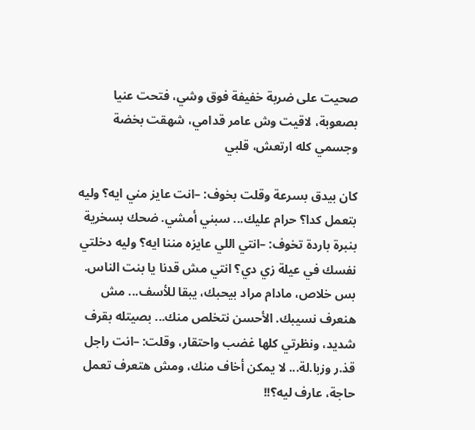صحيت على ضربة خفيفة فوق وشي، فتحت عنيا بصعوبة، لاقيت وش عامر قدامي، شهقت بخضة وجسمي كله ارتعش، قلبي

كان بيدق بسرعة وقلت بخوف: –انت عايز مني ايه؟ وليه بتعمل كدا؟ حرام عليك... سبني أمشي. ضحك بسخرية بنبرة باردة تخوف: –انتي اللي عايزه مننا ايه؟ وليه دخلتي نفسك في عيلة زي دي؟ انتي مش قدنا يا بنت الناس. بس خلاص، مادام مراد بيحبك، يبقا للأسف... مش هنعرف نسيبك. الأحسن نتخلص منك... بصيتله بقرف شديد، ونظرتي كلها غضب واحتقار، وقلت: –انت راجل قذ.ر وزبا.لة... لا يمكن أخاف منك، ومش هتعرف تعمل حاجة، عارف ليه؟!!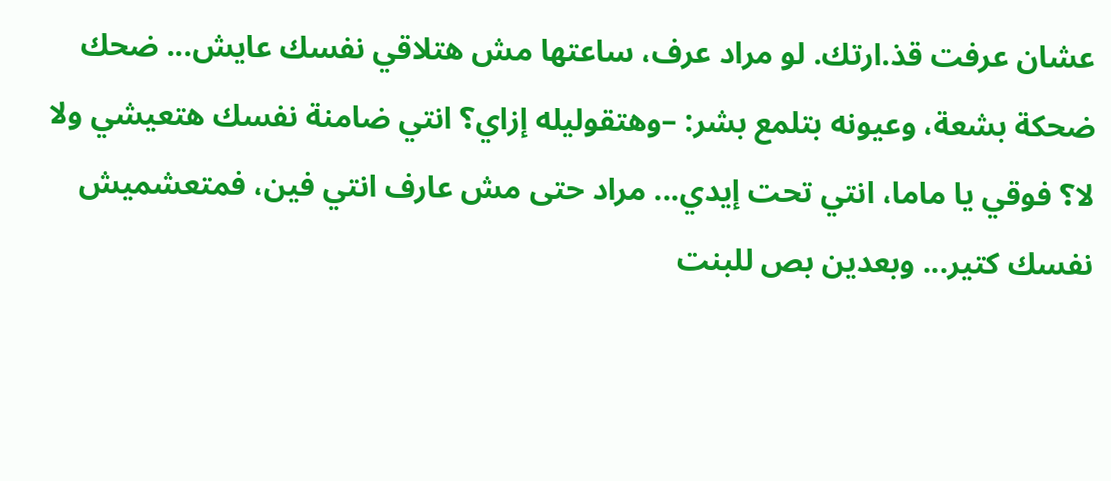عشان عرفت قذ.ارتك. لو مراد عرف، ساعتها مش هتلاقي نفسك عايش... ضحك ضحكة بشعة، وعيونه بتلمع بشر: –وهتقوليله إزاي؟ انتي ضامنة نفسك هتعيشي ولا لا؟ فوقي يا ماما، انتي تحت إيدي... مراد حتى مش عارف انتي فين، فمتعشميش نفسك كتير... وبعدين بص للبنت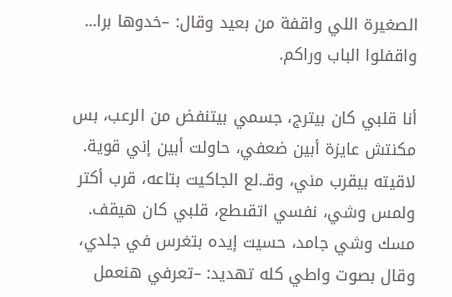الصغيرة اللي واقفة من بعيد وقال: –خدوها برا... واقفلوا الباب وراكم.

أنا قلبي كان بيترج، جسمي بيتنفض من الرعب، بس مكنتش عايزة أبين ضعفي، حاولت أبين إني قوية. لاقيته بيقرب مني، وقـ.لع الجاكيت بتاعه، قرب أكتر ولمس وشي، نفسي اتقىطع، قلبي كان هيقف. مسك وشي جامد، حسيت إيده بتغرس في جلدي، وقال بصوت واطي كله تهديد: –تعرفي هنعمل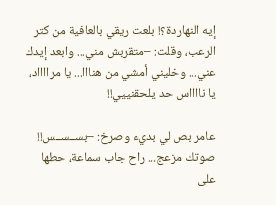إيه النهاردة؟! بلعت ريقي بالعافية من كتر الرعب، وقلت: –متقربش مني... وابعد إيدك عني... وخليني أمشي من هنااا... يا مرااااد، يا نااااس حد يلحقنييي!!

عامر بص لي بديء وصرخ: –بســســس!! صوتك مزعج... راح جاب سماعة، حطها على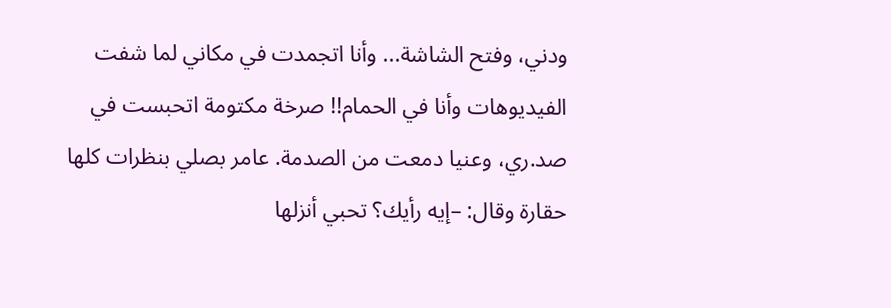ودني، وفتح الشاشة... وأنا اتجمدت في مكاني لما شفت الفيديوهات وأنا في الحمام!! صرخة مكتومة اتحبست في صد.ري، وعنيا دمعت من الصدمة. عامر بصلي بنظرات كلها حقارة وقال: –إيه رأيك؟ تحبي أنزلها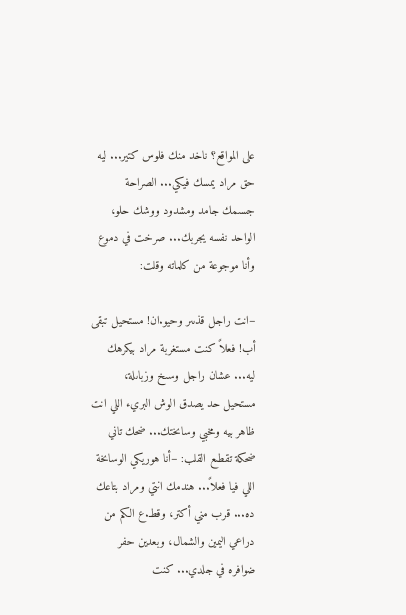على المواقع؟ ناخد منك فلوس كتير... ليه حق مراد يمسك فيكي... الصراحة جسىمك جامد ومشدود ووشك حلو، الواحد نفسه يجربك... صرخت في دموع وأنا موجوعة من كلماته وقلت:

–انت راجل قذىىر وحيو.ان! مستحيل تبقى أب! فعلاً كنت مستغربة مراد بيكرهك ليه... عشان راجل وسىخ وزباىلة، مستحيل حد يصدق الوش البريء اللي انت ظاهر بيه ومخبي وساىختك... ضحك تاني ضحكة تقطىع القلب: –أنا هوريكي الوساىخة اللي فيا فعلاً... هندمك انتي ومراد بتاعك ده... قرب مني أكتر، وقطـ.ع الكم من دراعي اليمين والشمال، وبعدين حفر ضوافره في جلدي... كنت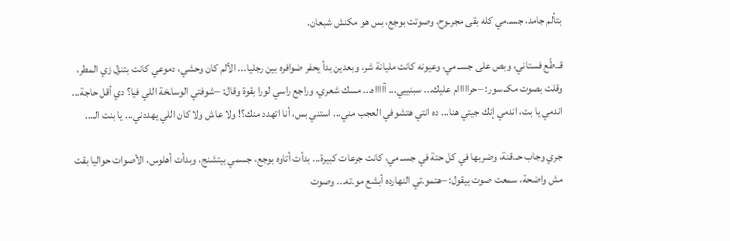بتألم جامد، جسـ.مي كله بقى مجرـوح، وصوتت بوجع، بس هو مكنش شبعان.

قـ.طّع فستاني، وبص على جسـ.مي، وعيونه كانت مليانة شر، وبعدين بدأ يحفر ضوافره بين رجليا... الألم كان وحشي، دموعي كانت بتنزل زي المطر، وقلت بصوت مكـ.سور: –حرااااام عليك... سبنييي... آااااه... مسك شعري، وراجع راسي لورا بقوة وقال: –شوفتي الوساـخة اللي فيا؟ دي أقل حاجة... اندمي يا بت، اندمي إنك جيتي هنا... ده انتي هتشوفي العجب مني... استني بس، أنا اتهدد منك؟! ولا عاش ولا كان اللي يهددني... يا بنت الـ...

جري وجاب حـ.قنة، وضربها في كل حتة في جسـ.مي، كانت جرعات كبيرة... بدأت أتاوه بوجع، جسمي بيتشنج، وبدأت أهلوس، الأصوات حواليا بقت مش واضحة، سمعت صوت بيقول: –هتمو.تي النهارده أبشع مو.ته... وصوت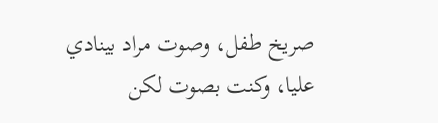صريخ طفل، وصوت مراد بينادي عليا، وكنت بصوت لكن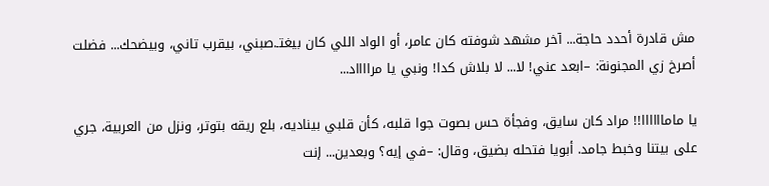مش قادرة أحدد حاجة... آخر مشهد شوفته كان عامر، أو الواد اللي كان بيغتـ.صبني، بيقرب تاني، وبيضحك... فضلت أصرخ زي المجنونة: –ابعد عني! لا... لا بلاش كدا! ونبي يا مرااااد...

يا ماماااااا!! مراد كان سايق، وفجأة حس بصوت جوا قلبه، كأن قلبي بيناديه، بلع ريقه بتوتر، ونزل من العربية، جري على بيتنا وخبط جامد. أبويا فتحله بضيق، وقال: –في إيه؟ وبعدين... إنت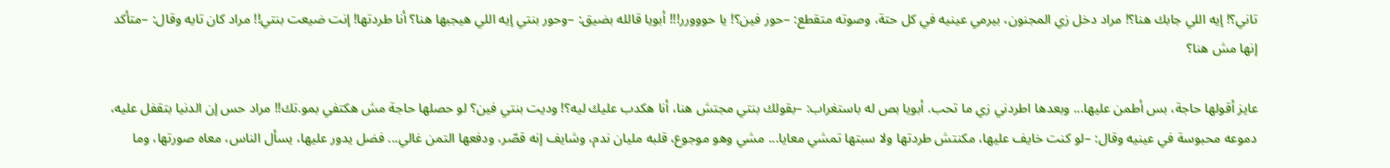تاني؟! إيه اللي جابك هنا؟! مراد دخل زي المجنون، بيرمي عينيه في كل حتة، وصوته متقطع: –حور فين؟! يا حووورر!!! أبويا قالله بضيق: –وحور بنتي إيه اللي هيجبها هنا؟ أنا طردتها! إنت ضيعت بنتي!! مراد كان تايه وقال: –متأكد إنها مش هنا؟

عايز أقولها حاجة، بس أطمن عليها... وبعدها اطردني زي ما تحب. أبويا بص له باستغراب: –بقولك بنتي مجتش هنا، أنا هكدب عليك ليه؟! وديت بنتي فين؟ لو حصلها حاجة مش هكتفي بمو.تك!! مراد حس إن الدنيا بتقفل عليه، دموعه محبوسة في عينيه وقال: –لو كنت خايف عليها، مكنتش طردتها ولا سبتها تمشي معايا... مشي وهو موجوع، قلبه مليان ندم، وشايف إنه قصّر، ودفعها التمن غالي... فضل يدور عليها، يسأل الناس، معاه صورتها، وما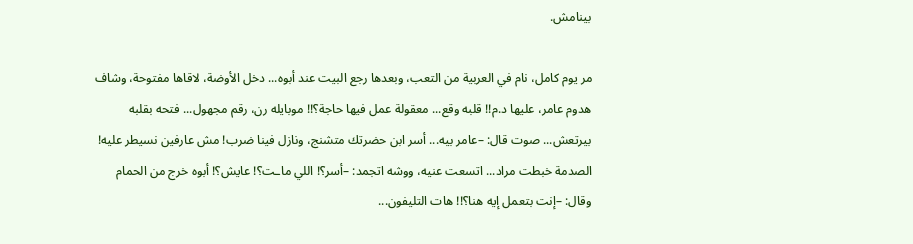بينامش.

مر يوم كامل، نام في العربية من التعب، وبعدها رجع البيت عند أبوه... دخل الأوضة، لاقاها مفتوحة، وشاف هدوم عامر، عليها د.م!! قلبه وقع... معقولة عمل فيها حاجة؟!! موبايله رن، رقم مجهول... فتحه بقلبه بيرتعش... صوت قال: –عامر بيه... أسر ابن حضرتك متشنج، ونازل فينا ضرب! مش عارفين نسيطر عليه! الصدمة خبطت مراد... اتسعت عنيه، ووشه اتجمد: –أسر؟! اللي ماـت؟! عايش؟! أبوه خرج من الحمام وقال: –إنت بتعمل إيه هنا؟!! هات التليفون...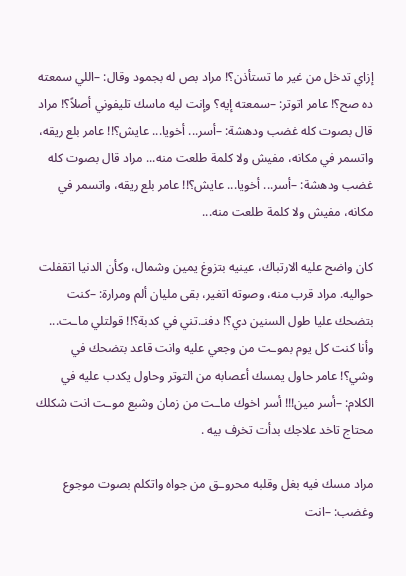إزاي تدخل من غير ما تستأذن؟! مراد بص له بجمود وقال: –اللي سمعته ده صح؟! عامر اتوتر: –سمعته إيه؟ وإنت ليه ماسك تليفوني أصلاً؟! مراد قال بصوت كله غضب ودهشة: –أسر... أخويا... عايش؟!! عامر بلع ريقه، واتسمر في مكانه، مفيش ولا كلمة طلعت منه... مراد قال بصوت كله غضب ودهشة: –أسر... أخويا... عايش؟!! عامر بلع ريقه، واتسمر في مكانه، مفيش ولا كلمة طلعت منه...

كان واضح عليه الارتباك، عينيه بتزوغ يمين وشمال، وكأن الدنيا اتقفلت حواليه. مراد قرب منه، وصوته اتغير، بقى مليان ألم ومرارة: –كنت بتضحك عليا طول السنين دي؟! دفنـ.تني في كدبة؟!! قولتلي ماـت... وأنا كنت كل يوم بموـت من وجعي عليه وانت قاعد بتضحك في وشي؟! عامر حاول يمسك أعصابه من التوتر وحاول يكدب عليه في الكلام: –أسر مين!!! أسر اخوك ماـت من زمان وشبع موـت انت شكلك محتاج تاخد علاجك بدأت تخرف بيه .

مراد مسك فيه بغل وقلبه محروـق من جواه واتكلم بصوت موجوع وغضب: –انت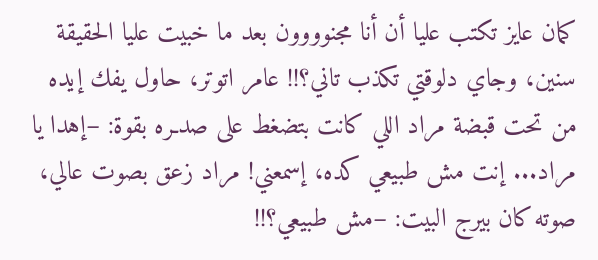كمان عايز تكتب عليا أن أنا مجنوووون بعد ما خبيت عليا الحقيقة سنين، وجاي دلوقتي تكذب تاني؟!! عامر اتوتر، حاول يفك إيده من تحت قبضة مراد اللي كانت بتضغط على صدـره بقوة: –إهدا يا مراد... إنت مش طبيعي كده، إسمعني! مراد زعق بصوت عالي، صوته كان بيرج البيت: –مش طبيعي؟!!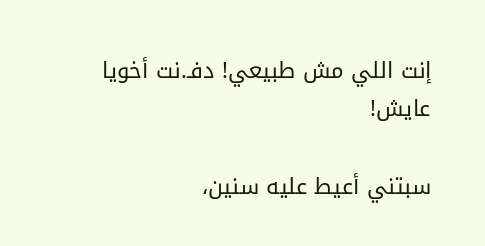إنت اللي مش طبيعي! دفـ.نت أخويا عايش!

سبتني أعيط عليه سنين،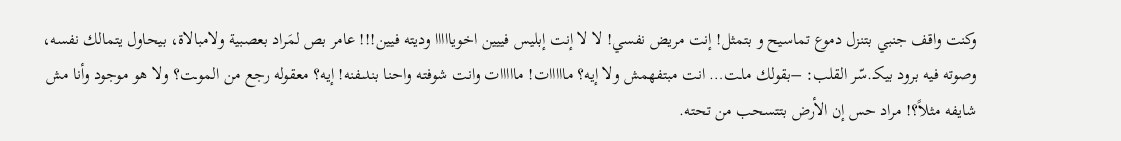وكنت واقف جنبي بتنزل دموع تماسيح و بتمثل! إنت مريض نفسي! لا لا إنت إبليس فييين اخويااااا وديته فيين!!! عامر بص لمَراد بعصبية ولامبالاة، بيحاول يتمالك نفسه، وصوته فيه برود بيكـ.سّر القلب: –بقولك ماـت… انت مبتفهمش ولا إيه؟ مااااات! مااااات وانت شوفتـه واحنا بندـفنه! إيه؟ معقوله رجع من الموـت؟ ولا هو موجود وأنا مش شايفه مثلاً؟! مراد حس إن الأرض بتتسحب من تحته.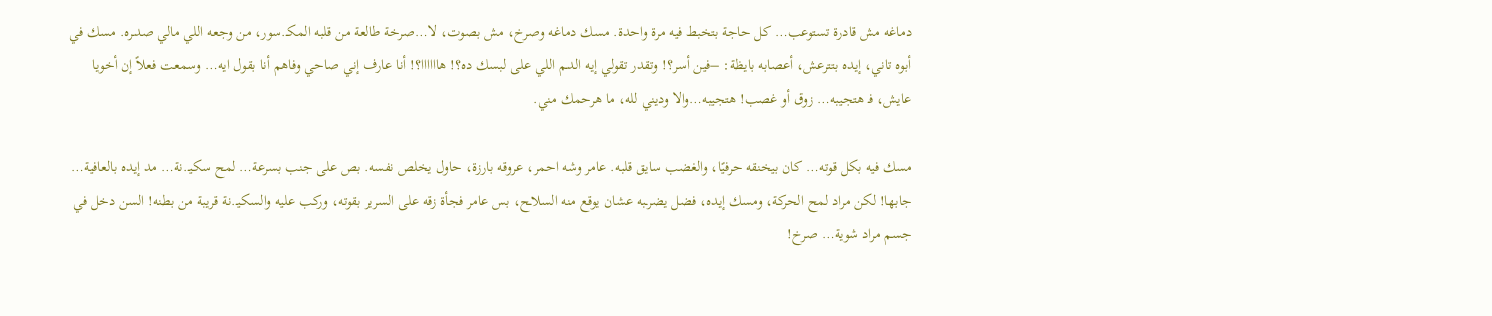دماغه مش قادرة تستوعب… كل حاجة بتخبط فيه مرة واحدة. مسك دماغه وصرخ، مش بصوت، لا…صرخة طالعة من قلبه المكـ.سور، من وجعه اللي مالي صدـره. مسك في أبوه تاني، إيده بتترعش، أعصابه بايظة: –فين أسر؟! وتقدر تقولي إيه الدـم اللي على لبسك ده؟! هاااااا؟! أنا عارف إني صاحي وفاهم أنا بقول ايه… وسمعت فعلاً إن أخويا عايش، فـ هتجيبه… زوق أو غصب! هتجيبه…والا وديني لله، ما هرحمك مني.

مسك فيه بكل قوته… كان بيخنقه حرفيًا، والغضب سايق قلبه. عامر وشه احمر، عروقه بارزة، حاول يخلص نفسه. بص على جنب بسرعة… لمح سكيـ.نة… مد إيده بالعافية… جابها! لكن مراد لمح الحركة، ومسك إيده، فضل يضرـبه عشان يوقع منه السلاـح، بس عامر فجأة زقه على السرير بقوته، وركب عليه والسكيـ.نة قريبة من بطنه! السن دخل في جسم مراد شوية… صرخ!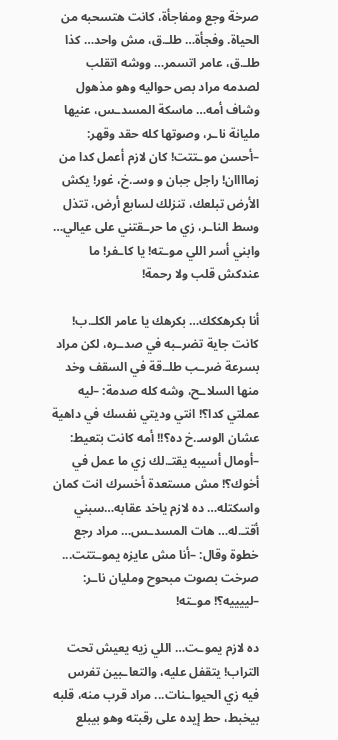صرخة وجع ومفاجأة، كانت هتسحبه من الحياة. وفجأة… طلـ.ق، مش واحد… كذا طلـ.ق، عامر اتسمر… ووشه اتقلب لصدمه مراد بص حواليه وهو مذهول وشاف أمه… ماسكة المسدـس، عنيها مليانة ناـر، وصوتها كله حقد وقهر: –أحسن موـتتت! كان لازم أعمل كدا من زماااان! راجل جبان و وسـ.خ، غور! يكش الأرض تبلعك، تنزلك لسابع أرض، تتذل وسط الناـر، زي ما حرـقتني على عيالي… وابني أسر اللي موـته! يا كاـفر! ما عندكش قلب ولا رحمة!

أنا بكرهككك… بكرهك يا عامر الكلـ.ب! كانت جاية تضرـبه في صدـره، لكن مراد بسرعة ضرـب طلـ.قة في السقف وخد منها السلاـح، وشه كله صدمة: –ليه عملتي كدا؟! انتي وديتي نفسك في داهية عشان الوسـ.خ ده؟!! أمه كانت بتعيط: –أومال أسيبه يقتـ.لك زي ما عمل في أخوك؟! مش مستعدة أخسرك انت كمان واسكتله… ده لازم ياخد عقابه…سبني أقتـ.له… هات المسدـس… مراد رجع خطوة وقال: –أنا مش عايزه يموـتتت... صرخت بصوت مبحوح ومليان ناـر: –لييييه؟! موـته!

ده لازم يموـت… اللي زيه يعيش تحت التراب! يتقفل عليه، والتعاـبين تفرس فيه زي الحيواـنات... مراد قرب منه، قلبه بيخبط، حط إيده على رقبته وهو بيبلع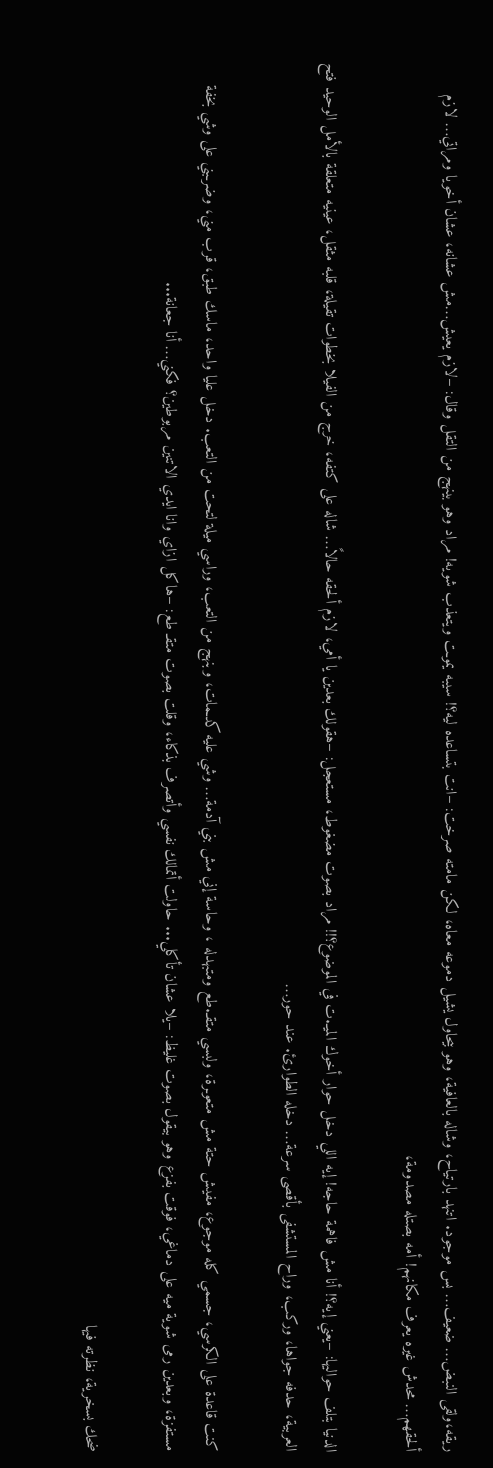ريقه،ولقى النبض… ضعيف… بس موجود. اتنهد بارتياح، وشاله بالعافية، وهو بيحاول يشيل دموعه معاه، لكن مامته صرخت: –انت بتساعده ليه؟! سيبه يموـت ويتعذب شويه! مراد وهو بينهج من التقل وقال: –لازم يعيش…مش عشانه، عشان أخويا ومراتي… لازم ألحقهم… محدش غيره يعرف مكانهم! أمه بصتله مصدومة،

الدنيا بتلف حواليها: –يعني إيه؟! أنا مش فاهمة حاجه! إيه اللي دخل حوار أخوك الميـ.ت في الموضوع؟!! مراد بصوت مضغوط، مستعجل: –هقولك بعدين يا أمي، لازم ألحقه حالاً… شاله على كتفه، خرج من الفيلا بخطوات تقيلة، قلبه مثقل، عينيه متعلقة بالأمل الوحيد فتح العربية، حدفه جواها، وركب، وراح المستشفى بأقصى سرعة… دخله الطوارئ. عند حور…

كنت قاعدة على الكرسي، جسمي كله موجوع، مفيش حتة مش متعوـرة، ولبسي متقـ.طع ومتبهدله ، وحاسة إني مش بني آدمة… وشي عليه كدـمات، وبنهج من التعب، وراسي ميلة لتحت من التعب. دخل عليا واحد، ماسك طبق، قرب مني، وضرـبني على وشي بخفة مستفزة، وبعدين رمى شوية ميه على دماغي، فوقت بفزع وهو بيقول بصوت غليظ: –يلا عشان تأكلي... حاولت أتمالك نفسي وأتصرف بذكاء، وقلت بصوت متقـ طع: –هاكل ازاي وانا ايدي الاتنين مربوطين؟ فكني… أنا جعانة...

ضحك بسخرية، نظرته فيها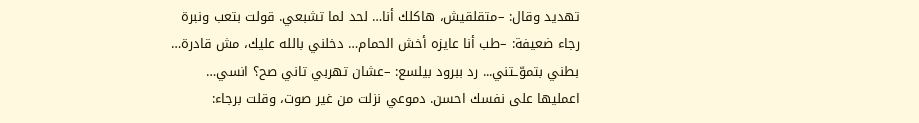تهديد وقال: –متقلقيش، هاكلك أنا… لحد لما تشبعي. قولت بتعب ونبرة رجاء ضعيفة: –طب أنا عايزه أخش الحمام… دخلني بالله عليك، مش قادرة… بطني بتموّـتني... رد ببرود بيلسع: –عشان تهربي تاني صح؟ انسي… اعمليها على نفسك احسن. دموعي نزلت من غير صوت، وقلت برجاء: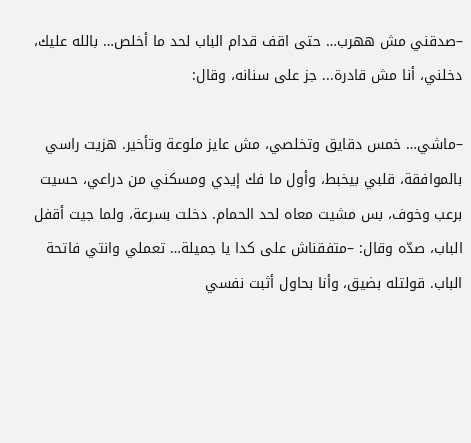–صدقني مش ههرب… حتى اقف قدام الباب لحد ما أخلص… بالله عليك، دخلني، أنا مش قادرة... جز على سنانه، وقال:

–ماشي… خمس دقايق وتخلصي، مش عايز ملوعة وتأخير. هزيت راسي بالموافقة، قلبي بيخبط، وأول ما فك إيدي ومسكني من دراعي، حسيت برعب وخوف، بس مشيت معاه لحد الحمام. دخلت بسرعة، ولما جيت أقفل الباب، صدّه وقال: –متفقناش على كدا يا جميلة… تعملي وانتي فاتحة الباب. قولتله بضيق، وأنا بحاول أثبت نفسي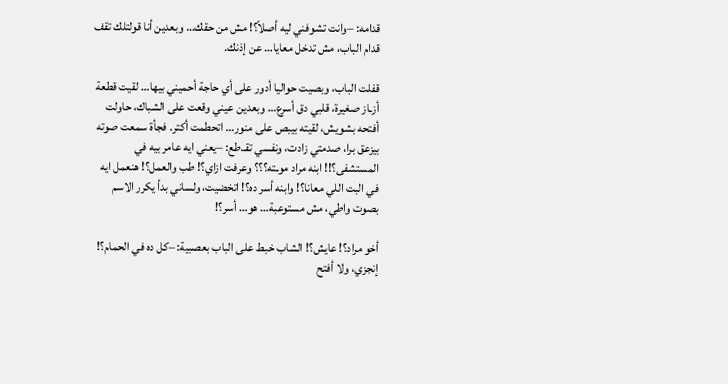قدامه: –وانت تشوفني ليه أصلاً؟! مش من حقك… وبعدين أنا قولتلك تقف قدام الباب، مش تدخل معايا… عن إذنك.

قفلت الباب، وبصيت حواليا أدور على أي حاجة أحميني بيها… لقيت قطعة أزـاز صغيرة، قلبي دق أسرع… وبعدين عيني وقعت على الشباك، حاولت أفتحه بشويش، لقيته بيبص على منور… اتحطمت أكتر. فجأة سمعت صوته بيزعق برا، صدمتي زادت، ونفسي تقـ.طع: –يعني ايه عامر بيه في المستشفى؟!! ابنه مراد موـته؟؟؟ وعرفت ازاي؟! طب والعمل؟! هنعمل ايه في البت اللي معانا؟! وابنه أسر ده؟! اتخضيت، ولساني بدأ يكرر الاسم بصوت واطي، مش مستوعبة… هو… أسر؟!

أخو مراد؟! عايش؟! الشاب خبط على الباب بعصبية: –كل ده في الحمام؟! إنجزي، ولا أفتح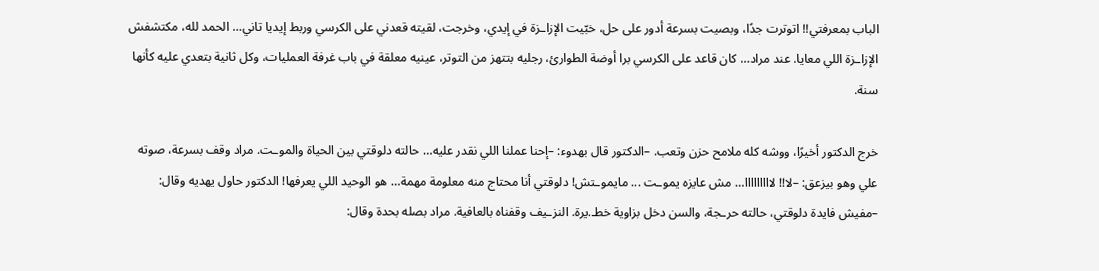الباب بمعرفتي!! اتوترت جدًا، وبصيت بسرعة أدور على حل، خبّيت الإزاـزة في إيدي، وخرجت، لقيته قعدني على الكرسي وربط إيديا تاني… الحمد لله، مكتشفش الإزاـزة اللي معايا. عند مراد… كان قاعد على الكرسي برا أوضة الطوارئ، رجليه بتتهز من التوتر، عينيه معلقة في باب غرفة العمليات، وكل ثانية بتعدي عليه كأنها سنة.

خرج الدكتور أخيرًا، ووشه كله ملامح حزن وتعب. –الدكتور قال بهدوء: –إحنا عملنا اللي نقدر عليه… حالته دلوقتي بين الحياة والموـت. مراد وقف بسرعة، صوته علي وهو بيزعق: –لا!! لااااااااا… مش عايزه يموـت ... مايموـتش! دلوقتي أنا محتاج منه معلومة مهمة… هو الوحيد اللي يعرفها! الدكتور حاول يهديه وقال: –مفيش فايدة دلوقتي، حالته حرـجة، والسن دخل بزاوية خطـ.يرة. النزـيف وقفناه بالعافية. مراد بصله بحدة وقال: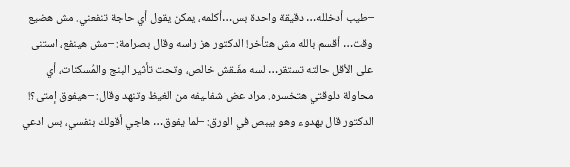–طيب أدخلله… دقيقة واحدة بس…أكلمه، يمكن يقول أي حاجة تنفعني. مش هضيع وقت… أقسم بالله مش هتأخر! الدكتور هز راسه وقال بصرامة: –مش هينفع، استنى على الأقل حالته تستقر… لسه مفَـقش خالص، وتحت تأثير البنج والمُسكنات، أي محاولة دلوقتي هتخسره. مراد عض شفاـيفه من الغيظ وتنهد وقال: –هيفوق إمتى؟! الدكتور قال بهدوء وهو بيبص في الورق: –لما يفوق… هاجي أقولك بنفسي، بس ادعي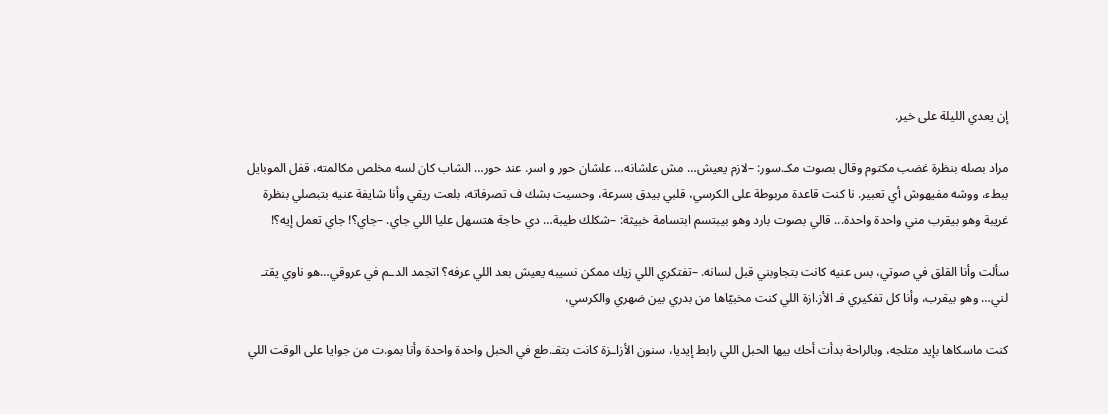إن يعدي الليلة على خير.

مراد بصله بنظرة غضب مكتوم وقال بصوت مكـ.سور: –لازم يعيش… مش علشانه… علشان حور و اسر. عند حور… الشاب كان لسه مخلص مكالمته، قفل الموبايل ببطء، ووشه مفيهوش أي تعبير. نا كنت قاعدة مربوطة على الكرسي، قلبي بيدق بسرعة، وحسيت بشك ف تصرفاته، بلعت ريقي وأنا شايفة عنيه بتبصلي بنظرة غريبة وهو بيقرب مني واحدة واحدة... قالي بصوت بارد وهو بيبتسم ابتسامة خبيثة: –شكلك طيبة… دي حاجة هتسهل عليا اللي جاي. –جاي؟! جاي تعمل إيه؟!

سألت وأنا القلق في صوتي، بس عنيه كانت بتجاوبني قبل لسانه. –تفتكري اللي زيك ممكن نسيبه يعيش بعد اللي عرفه؟ اتجمد الدـم في عروقي…هو ناوي يقتـ لني… وهو بيقرب، وأنا كل تفكيري فـ الأز.ازة اللي كنت مخبيّاها من بدري بين ضهري والكرسي،

كنت ماسكاها بإيد متلجه، وبالراحة بدأت أحك بيها الحبل اللي رابط إيديا، سنون الأزاـزة كانت بتقـ.طع في الحبل واحدة واحدة وأنا بمو.ت من جوايا على الوقت اللي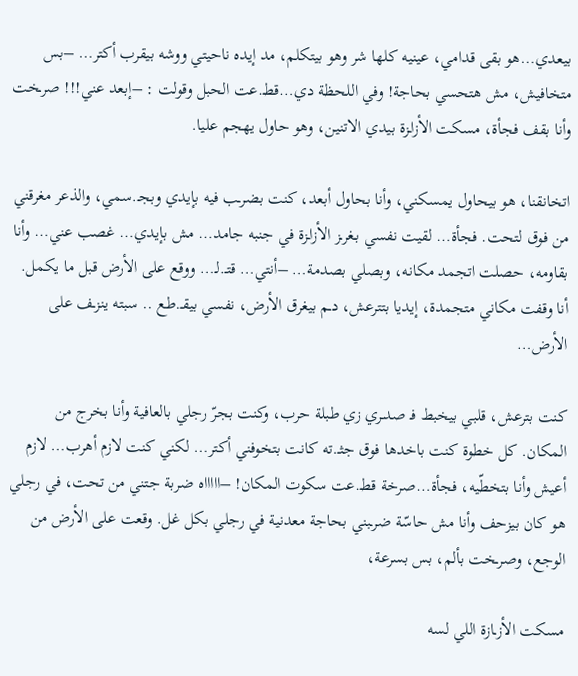بيعدي…هو بقى قدامي، عينيه كلها شر وهو بيتكلم، مد إيده ناحيتي ووشه بيقرب أكتر… –بس متخافيش، مش هتحسي بحاجة! وفي اللحظة دي…قطـ.عت الحبل وقولت : –إبعد عني!!! صرـخت وأنا بقف فجأة، مسكت الأزاـزة بيدي الاتنين، وهو حاول يهجم عليا.

اتخانقنا، هو بيحاول يمسكني، وأنا بحاول أبعد، كنت بضرـب فيه بإيدي وبجـ.سمي، والذعر مغرقني من فوق لتحت. فجأة… لقيت نفسي بـغرـز الأزاـزة في جنبه جامد… مش بإيدي… غصب عني… وأنا بقاومه، حصلت اتجمد مكانه، وبصلي بصدمة… –أنتي… قتـ.لـ… ووقع على الأرض قبل ما يكمل. أنا وقفت مكاني متجمدة، إيديا بتترعش، دـم بيغرق الأرض، نفسي بيقـ.طع .. سبته ينزـف على الأرض…

كنت بترعش، قلبي بيخبط فـ صدـري زي طبلة حرب، وكنت بجرّ رجلي بالعافية وأنا بخرج من المكان. كل خطوة كنت باخدها فوق جثـ.ته كانت بتخوفني أكتر… لكني كنت لازم أهرب… لازم أعيش وأنا بتخطّيه، فجأة…صرخة قطـ.عت سكوت المكان! –اااااه ضربة جتني من تحت، في رجلي هو كان بيزحف وأنا مش حاسّة ضرـبني بحاجة معدنية في رجلي بكل غل. وقعت على الأرض من الوجع، وصرـخت بألم، بس بسرعة،

مسكت الأزـازة اللي لسه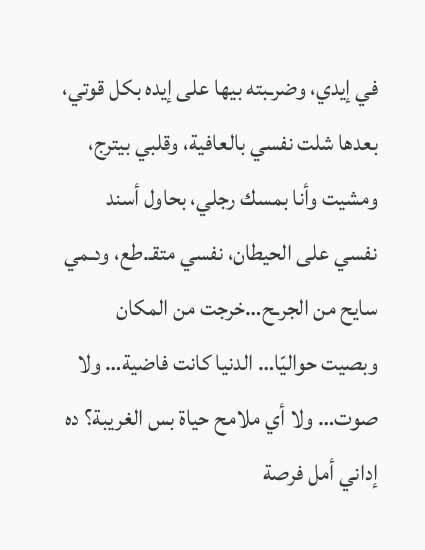في إيدي، وضرـبته بيها على إيده بكل قوتي، بعدها شلت نفسي بالعافية، وقلبي بيترج، ومشيت وأنا بمسك رجلي، بحاول أسند نفسي على الحيطان، نفسي متقـ.طع، ودـمي سايح من الجرـح…خرجت من المكان وبصيت حواليّا… الدنيا كانت فاضية… ولا صوت… ولا أي ملامح حياة بس الغريبة؟ ده إداني أمل فرصة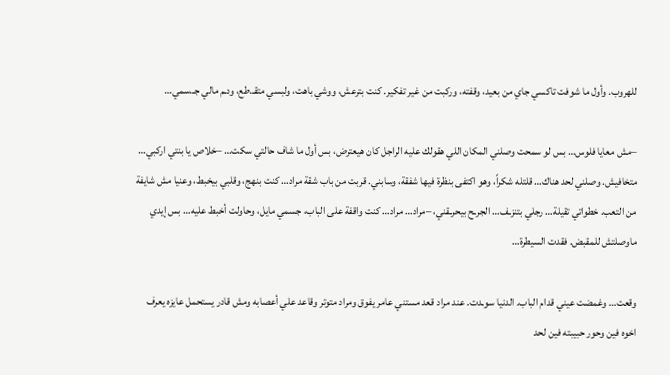للهروب. وأول ما شوفت تاكسي جاي من بعيد، وقفته، وركبت من غير تفكير. كنت بترعش، ووشي باهت، ولبسي متقـ.طع، ودـم مالي جـ.سمي…

–مش معايا فلوس… بس لو سمحت وصلني المكان اللي هقولك عليه الراجل كان هيعترض، بس أول ما شاف حالتي سكت… –خلاص يا بنتي اركبي… متخافيش. وصلني لحد هناك… قلتله شكراً، وهو اكتفى بنظرة فيها شفقة، وسابني. قربت من باب شقة مراد… كنت بنهج، وقلبي بيخبط، وعنيا مش شايفة من التعب. خطواتي تقيلة… رجلي بتنزـف… الجرـح بيحرـقني، –مراد… مراد… كنت واقفة على الباب، جسمي مايل، وحاولت أخبط عليه… بس إيدي ماوصلتش للمقبض. فقدت السيطرة…

وقعت… وغمضت عيني قدام الباب. الدنيا سوـدت. عند مراد قعد مستني عامر يفوق ومراد متوتر وقاعد علي أعصابه ومش قادر يستحمل عايزه يعرف اخوه فين وحور حبيبته فين لحد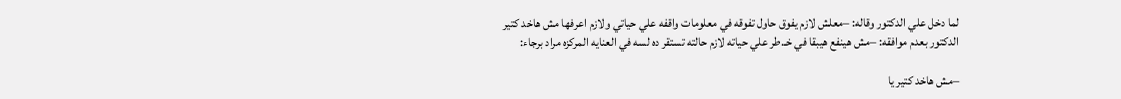لما دخل علي الدكتور وقاله: –معلش لازم يفوق حاول تفوقه في معلومات واقفه علي حياتي ولازم اعرفها مش هاخد كتير الدكتور بعدم موافقه: –مش هينفع هيبقا في خـ.طر علي حياته لازم حالته تستقر ده لسه في العنايه المركزه مراد برجاء:

–مش هاخد كتير يا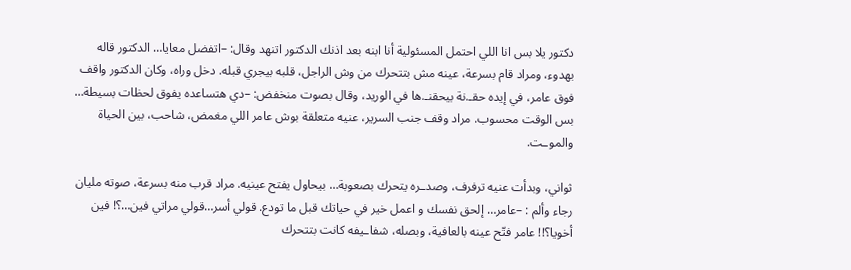دكتور يلا بس انا اللي احتمل المسئولية أنا ابنه بعد اذنك الدكتور اتنهد وقال: –اتفضل معايا… الدكتور قاله بهدوء، ومراد قام بسرعة، عينه مش بتتحرك من وش الراجل، قلبه بيجري قبله. دخل وراه، وكان الدكتور واقف فوق عامر، في إيده حقـ.نة بيحقنـ.ها في الوريد، وقال بصوت منخفض: –دي هتساعده يفوق لحظات بسيطة… بس الوقت محسوب. مراد وقف جنب السرير، عنيه متعلقة بوش عامر اللي مغمض، شاحب، بين الحياة والموـت.

ثواني، وبدأت عنيه ترفرف، وصدـره يتحرك بصعوبة… بيحاول يفتح عينيه. مراد قرب منه بسرعة، صوته مليان رجاء وألم : –عامر… إلحق نفسك و اعمل خير في حياتك قبل ما تودع. قولي أسر…قولي مراتي فين…؟! فين أخويا؟!! عامر فتّح عينه بالعافية، وبصله، شفاـيفه كانت بتتحرك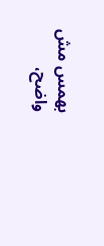بهمس مش واضح،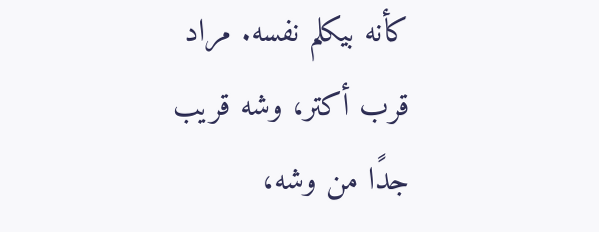كأنه بيكلم نفسه. مراد قرب أكتر، وشه قريب جدًا من وشه،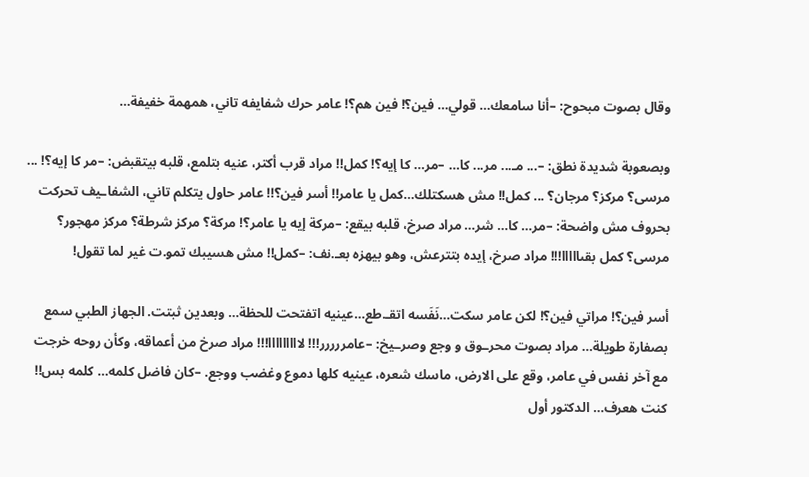وقال بصوت مبحوح: –أنا سامعك… قولي… فين؟! فين هم؟! عامر حرك شفايفه تاني، همهمة خفيفة…

وبصعوبة شديدة نطق: –... مـ... مر... كا… –مر… كا إيه؟! كمل!! مراد قرب أكتر، عنيه بتلمع، قلبه بيتقبض: –مر كا إيه؟! ... مرسى؟ مركز؟ مرجان؟ ... كمل!! مش هسكتلك…كمل يا عامر!! أسر فين؟!! عامر حاول يتكلم تاني، الشفاـيف تحركت بحروف مش واضحة: –مر… كا… شر… مراد صرخ، قلبه بيقع: –مركة إيه يا عامر؟! مركة؟ مركز شرطة؟ مركز مهجور؟ مرسى؟ كمل بقىااااا!!! مراد صرخ، إيده بتترعش، وهو بيهزه بعـ.نف: –كمل!! مش هسيبك تمو.ت غير لما تقول!

أسر فين؟! مراتي فين؟! لكن عامر سكت…نَفَسه اتقـ.طع…عينيه اتفتحت للحظة… وبعدين ثبتت. الجهاز الطبي سمع بصفارة طويلة… مراد بصوت محرـوق و وجع وصرـيخ: –عامررررر!!! لااااااااا!!! مراد صرخ من أعماقه، وكأن روحه خرجت مع آخر نفس في عامر، وقع على الارض، ماسك شعره، عينيه كلها دموع وغضب ووجع. –كان فاضل كلمه… كلمه بس!! كنت هعرف… الدكتور أول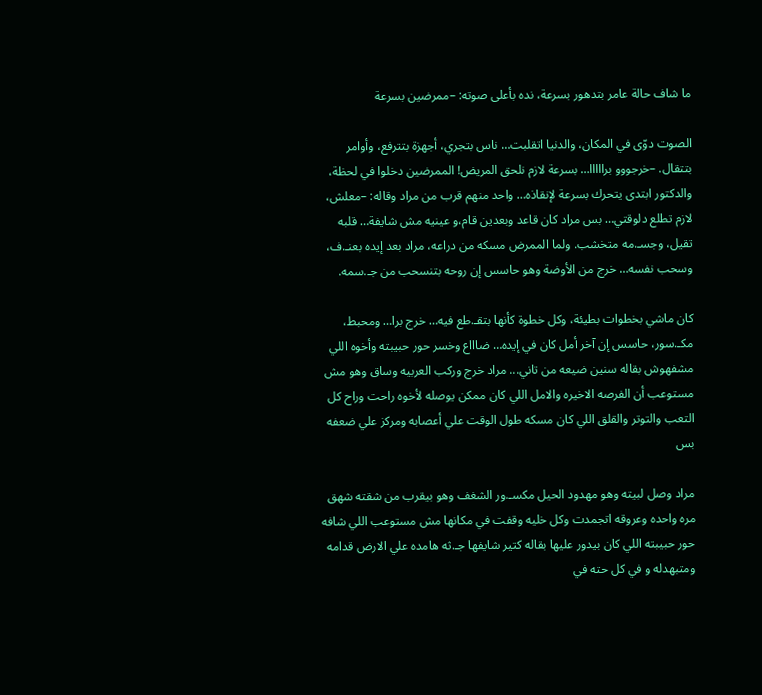ما شاف حالة عامر بتدهور بسرعة، نده بأعلى صوته: –ممرضين بسرعة

الصوت دوّى في المكان، والدنيا اتقلبت… ناس بتجري، أجهزة بتترفع، وأوامر بتتقال. –خرجووو برااااا… بسرعة لازم نلحق المريض! الممرضين دخلوا في لحظة، والدكتور ابتدى يتحرك بسرعة لإنقاذه… واحد منهم قرب من مراد وقاله: –معلش، لازم تطلع دلوقتي… بس مراد كان قاعد وبعدين قام،و عينيه مش شايفة… قلبه تقيل، وجسـ.مه متخشب. ولما الممرض مسكه من دراعه، مراد بعد إيده بعنـ.ف، وسحب نفسه… خرج من الأوضة وهو حاسس إن روحه بتنسحب من جـ.سمه.

كان ماشي بخطوات بطيئة، وكل خطوة كأنها بتقـ.طع فيه… خرج برا… ومحبط، مكـ.سور، حاسس إن آخر أمل كان في إيده… ضاااع وخسر حور حبيبته وأخوه اللي مشفهوش بقاله سنين ضيعه من تاني... مراد خرج وركب العربيه وساق وهو مش مستوعب أن الفرصه الاخيره والامل اللي كان ممكن يوصله لأخوه راحت وراح كل التعب والتوتر والقلق اللي كان مسكه طول الوقت علي أعصابه ومركز علي ضعفه بس

مراد وصل لبيته وهو مهدود الحيل مكسـ.ور الشغف وهو بيقرب من شقته شهق مره واحده وعروقه اتجمدت وكل خليه وقفت في مكانها مش مستوعب اللي شافه حور حبيبته اللي كان بيدور عليها بقاله كتير شايفها جـ.ثه هامده علي الارض قدامه ومتبهدله و في كل حته في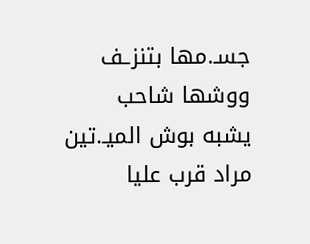جسـ.مها بتنزـف ووشها شاحب يشبه بوش الميـ.تين مراد قرب عليا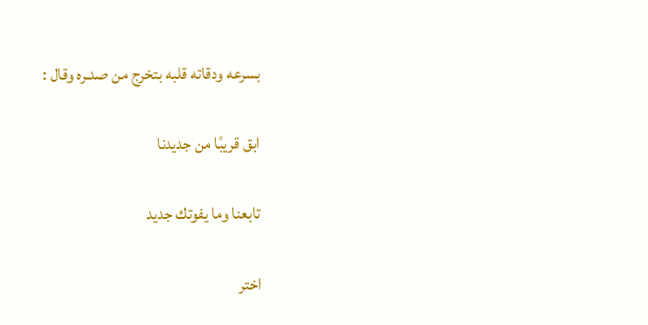بسرعه ودقاته قلبه بتخرج من صدـره وقال :

ابق قريبًا من جديدنا

تابعنا وما يفوتك جديد

اختر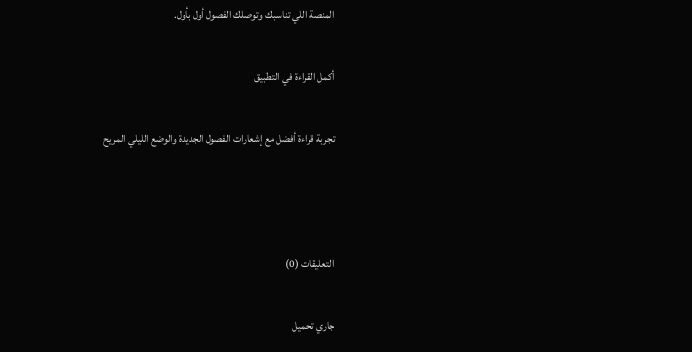المنصة اللي تناسبك وتوصلك الفصول أول بأول.

أكمل القراءة في التطبيق

تجربة قراءة أفضل مع إشعارات الفصول الجديدة والوضع الليلي المريح



التعليقات (0)

جاري تحميل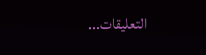التعليقات...